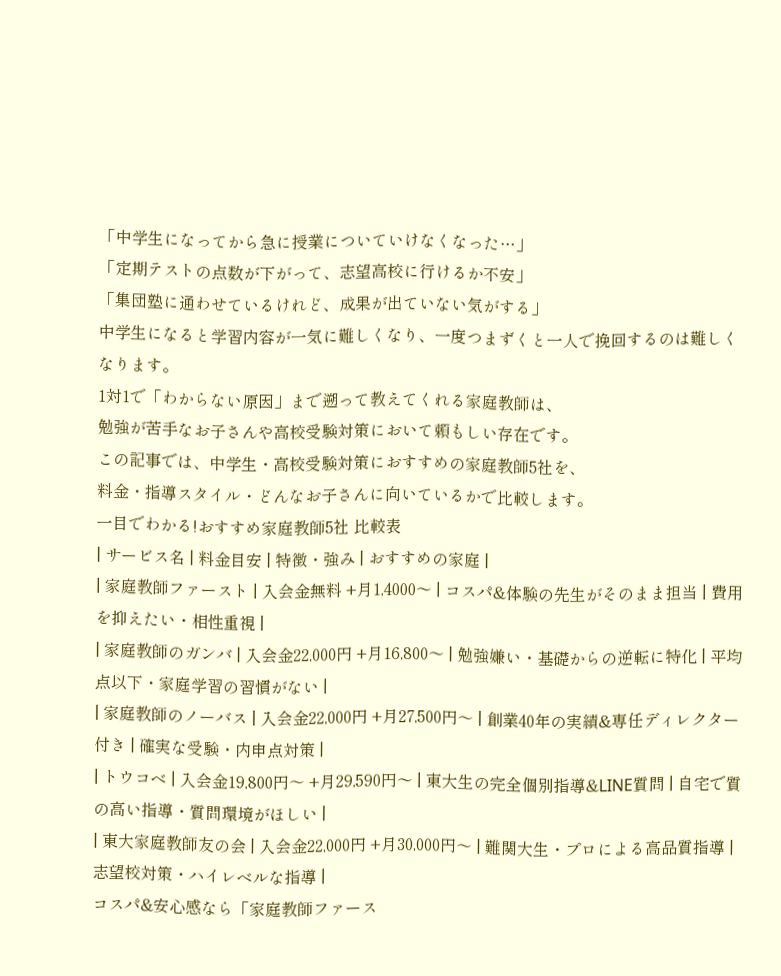「中学生になってから急に授業についていけなくなった…」
「定期テストの点数が下がって、志望高校に行けるか不安」
「集団塾に通わせているけれど、成果が出ていない気がする」
中学生になると学習内容が一気に難しくなり、一度つまずくと一人で挽回するのは難しくなります。
1対1で「わからない原因」まで遡って教えてくれる家庭教師は、
勉強が苦手なお子さんや高校受験対策において頼もしい存在です。
この記事では、中学生・高校受験対策におすすめの家庭教師5社を、
料金・指導スタイル・どんなお子さんに向いているかで比較します。
一目でわかる!おすすめ家庭教師5社 比較表
| サービス名 | 料金目安 | 特徴・強み | おすすめの家庭 |
| 家庭教師ファースト | 入会金無料 +月1,4000〜 | コスパ&体験の先生がそのまま担当 | 費用を抑えたい・相性重視 |
| 家庭教師のガンバ | 入会金22,000円 +月16,800〜 | 勉強嫌い・基礎からの逆転に特化 | 平均点以下・家庭学習の習慣がない |
| 家庭教師のノーバス | 入会金22,000円 +月27,500円〜 | 創業40年の実績&専任ディレクター付き | 確実な受験・内申点対策 |
| トウコベ | 入会金19,800円〜 +月29,590円〜 | 東大生の完全個別指導&LINE質問 | 自宅で質の高い指導・質問環境がほしい |
| 東大家庭教師友の会 | 入会金22,000円 +月30,000円〜 | 難関大生・プロによる高品質指導 | 志望校対策・ハイレベルな指導 |
コスパ&安心感なら「家庭教師ファース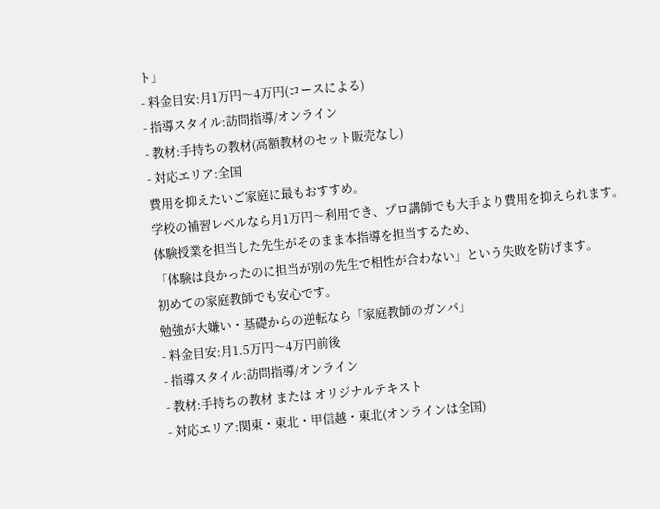ト」
- 料金目安:月1万円〜4万円(コースによる)
- 指導スタイル:訪問指導/オンライン
- 教材:手持ちの教材(高額教材のセット販売なし)
- 対応エリア:全国
費用を抑えたいご家庭に最もおすすめ。
学校の補習レベルなら月1万円〜利用でき、プロ講師でも大手より費用を抑えられます。
体験授業を担当した先生がそのまま本指導を担当するため、
「体験は良かったのに担当が別の先生で相性が合わない」という失敗を防げます。
初めての家庭教師でも安心です。
勉強が大嫌い・基礎からの逆転なら「家庭教師のガンバ」
- 料金目安:月1.5万円〜4万円前後
- 指導スタイル:訪問指導/オンライン
- 教材:手持ちの教材 または オリジナルテキスト
- 対応エリア:関東・東北・甲信越・東北(オンラインは全国)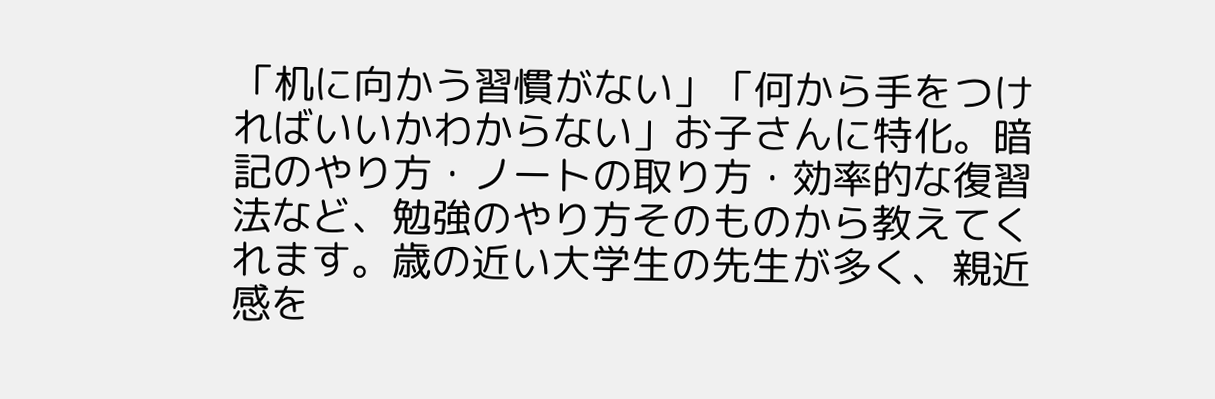「机に向かう習慣がない」「何から手をつければいいかわからない」お子さんに特化。暗記のやり方・ノートの取り方・効率的な復習法など、勉強のやり方そのものから教えてくれます。歳の近い大学生の先生が多く、親近感を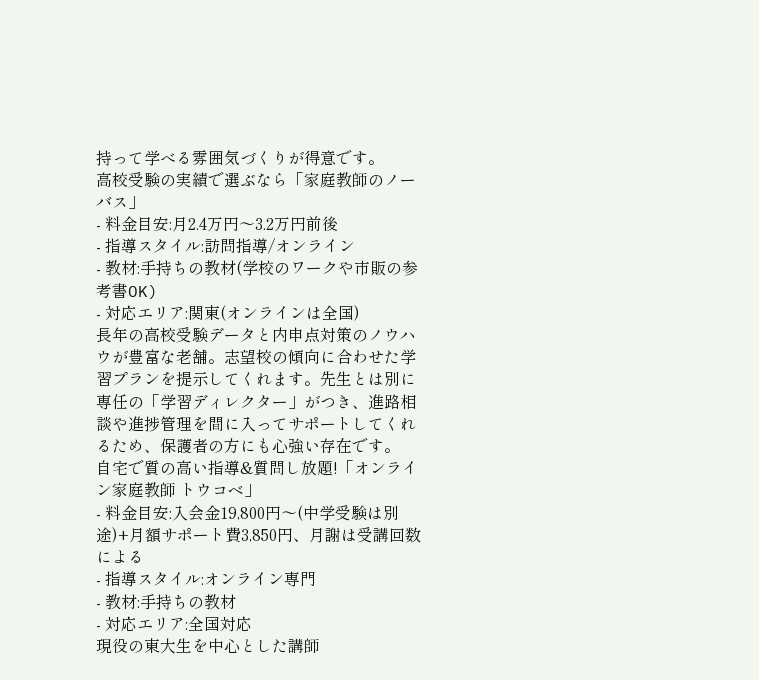持って学べる雰囲気づくりが得意です。
高校受験の実績で選ぶなら「家庭教師のノーバス」
- 料金目安:月2.4万円〜3.2万円前後
- 指導スタイル:訪問指導/オンライン
- 教材:手持ちの教材(学校のワークや市販の参考書OK)
- 対応エリア:関東(オンラインは全国)
長年の高校受験データと内申点対策のノウハウが豊富な老舗。志望校の傾向に合わせた学習プランを提示してくれます。先生とは別に専任の「学習ディレクター」がつき、進路相談や進捗管理を間に入ってサポートしてくれるため、保護者の方にも心強い存在です。
自宅で質の高い指導&質問し放題!「オンライン家庭教師 トウコベ」
- 料金目安:入会金19,800円〜(中学受験は別途)+月額サポート費3,850円、月謝は受講回数による
- 指導スタイル:オンライン専門
- 教材:手持ちの教材
- 対応エリア:全国対応
現役の東大生を中心とした講師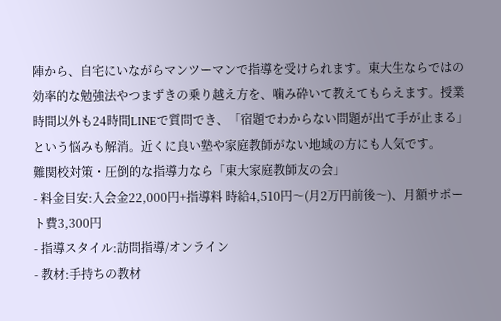陣から、自宅にいながらマンツーマンで指導を受けられます。東大生ならではの効率的な勉強法やつまずきの乗り越え方を、噛み砕いて教えてもらえます。授業時間以外も24時間LINEで質問でき、「宿題でわからない問題が出て手が止まる」という悩みも解消。近くに良い塾や家庭教師がない地域の方にも人気です。
難関校対策・圧倒的な指導力なら「東大家庭教師友の会」
- 料金目安:入会金22,000円+指導料 時給4,510円〜(月2万円前後〜)、月額サポート費3,300円
- 指導スタイル:訪問指導/オンライン
- 教材:手持ちの教材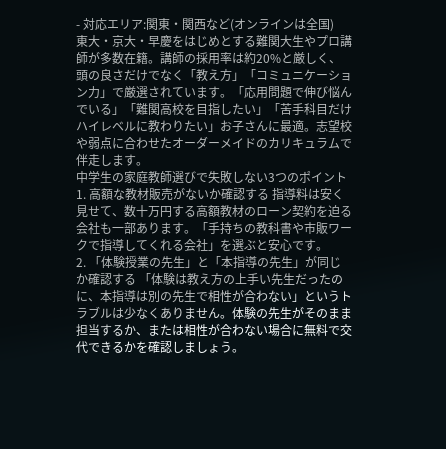- 対応エリア:関東・関西など(オンラインは全国)
東大・京大・早慶をはじめとする難関大生やプロ講師が多数在籍。講師の採用率は約20%と厳しく、頭の良さだけでなく「教え方」「コミュニケーション力」で厳選されています。「応用問題で伸び悩んでいる」「難関高校を目指したい」「苦手科目だけハイレベルに教わりたい」お子さんに最適。志望校や弱点に合わせたオーダーメイドのカリキュラムで伴走します。
中学生の家庭教師選びで失敗しない3つのポイント
1. 高額な教材販売がないか確認する 指導料は安く見せて、数十万円する高額教材のローン契約を迫る会社も一部あります。「手持ちの教科書や市販ワークで指導してくれる会社」を選ぶと安心です。
2. 「体験授業の先生」と「本指導の先生」が同じか確認する 「体験は教え方の上手い先生だったのに、本指導は別の先生で相性が合わない」というトラブルは少なくありません。体験の先生がそのまま担当するか、または相性が合わない場合に無料で交代できるかを確認しましょう。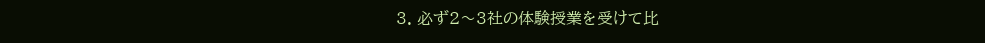3. 必ず2〜3社の体験授業を受けて比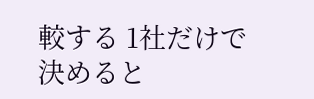較する 1社だけで決めると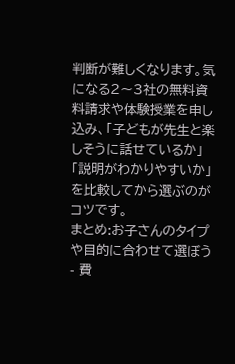判断が難しくなります。気になる2〜3社の無料資料請求や体験授業を申し込み、「子どもが先生と楽しそうに話せているか」「説明がわかりやすいか」を比較してから選ぶのがコツです。
まとめ:お子さんのタイプや目的に合わせて選ぼう
- 費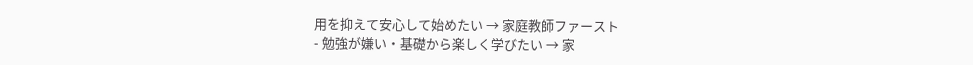用を抑えて安心して始めたい → 家庭教師ファースト
- 勉強が嫌い・基礎から楽しく学びたい → 家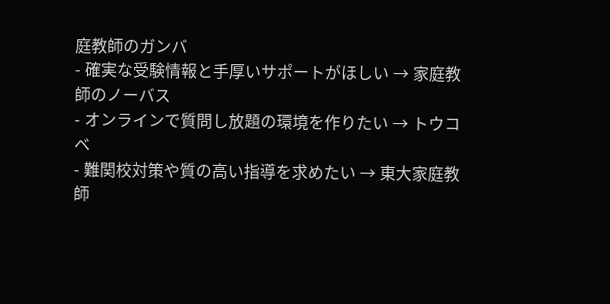庭教師のガンバ
- 確実な受験情報と手厚いサポートがほしい → 家庭教師のノーバス
- オンラインで質問し放題の環境を作りたい → トウコベ
- 難関校対策や質の高い指導を求めたい → 東大家庭教師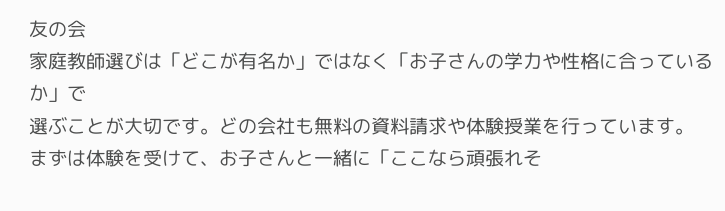友の会
家庭教師選びは「どこが有名か」ではなく「お子さんの学力や性格に合っているか」で
選ぶことが大切です。どの会社も無料の資料請求や体験授業を行っています。
まずは体験を受けて、お子さんと一緒に「ここなら頑張れそ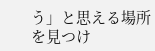う」と思える場所を見つけ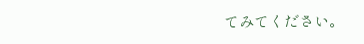てみてください。